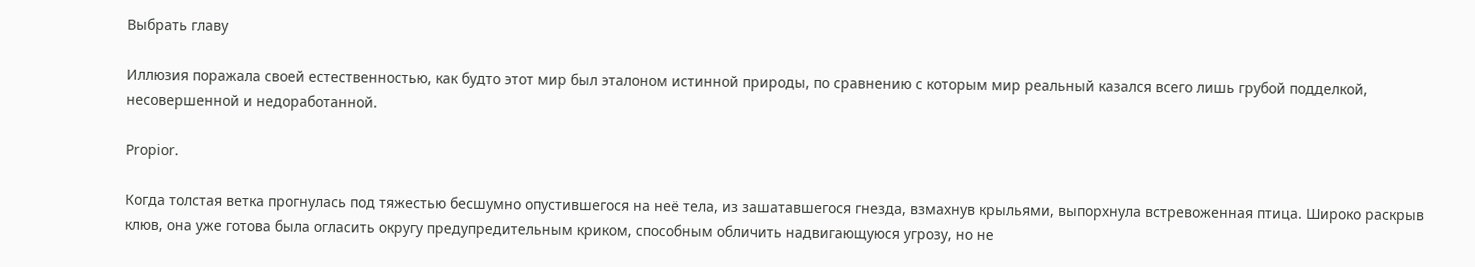Выбрать главу

Иллюзия поражала своей естественностью, как будто этот мир был эталоном истинной природы, по сравнению с которым мир реальный казался всего лишь грубой подделкой, несовершенной и недоработанной.

Propior.

Когда толстая ветка прогнулась под тяжестью бесшумно опустившегося на неё тела, из зашатавшегося гнезда, взмахнув крыльями, выпорхнула встревоженная птица. Широко раскрыв клюв, она уже готова была огласить округу предупредительным криком, способным обличить надвигающуюся угрозу, но не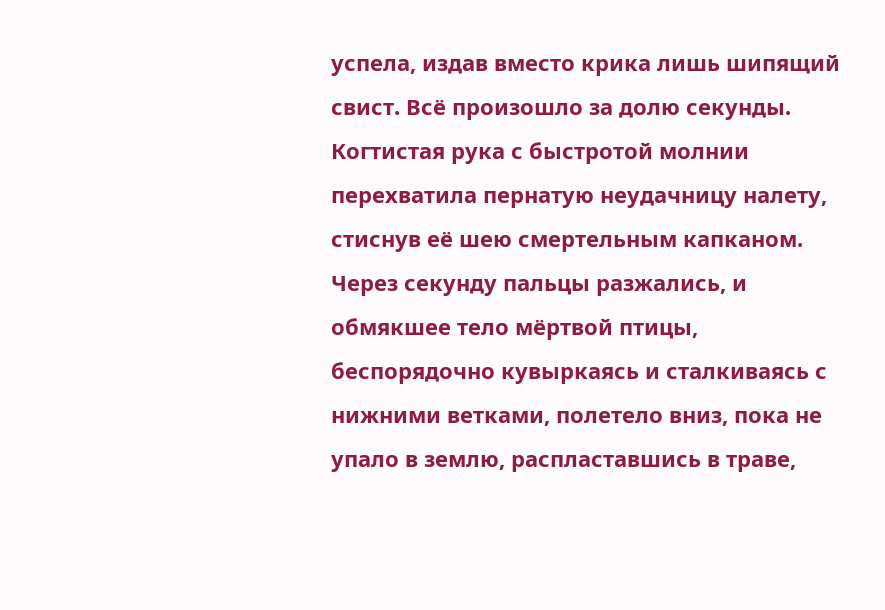успела, издав вместо крика лишь шипящий свист. Всё произошло за долю секунды. Когтистая рука с быстротой молнии перехватила пернатую неудачницу налету, стиснув её шею смертельным капканом. Через секунду пальцы разжались, и обмякшее тело мёртвой птицы, беспорядочно кувыркаясь и сталкиваясь с нижними ветками, полетело вниз, пока не упало в землю, распластавшись в траве,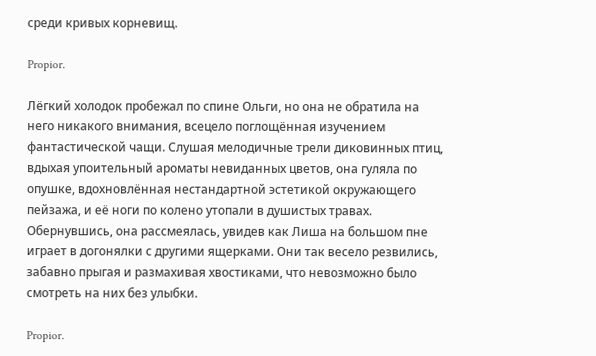среди кривых корневищ.

Propior.

Лёгкий холодок пробежал по спине Ольги, но она не обратила на него никакого внимания, всецело поглощённая изучением фантастической чащи. Слушая мелодичные трели диковинных птиц, вдыхая упоительный ароматы невиданных цветов, она гуляла по опушке, вдохновлённая нестандартной эстетикой окружающего пейзажа, и её ноги по колено утопали в душистых травах. Обернувшись, она рассмеялась, увидев как Лиша на большом пне играет в догонялки с другими ящерками. Они так весело резвились, забавно прыгая и размахивая хвостиками, что невозможно было смотреть на них без улыбки.

Propior.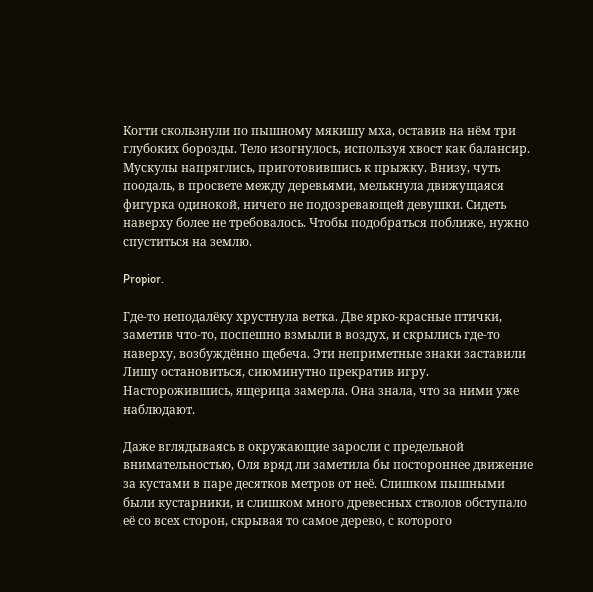Когти скользнули по пышному мякишу мха, оставив на нём три глубоких борозды. Тело изогнулось, используя хвост как балансир. Мускулы напряглись, приготовившись к прыжку. Внизу, чуть поодаль, в просвете между деревьями, мелькнула движущаяся фигурка одинокой, ничего не подозревающей девушки. Сидеть наверху более не требовалось. Чтобы подобраться поближе, нужно спуститься на землю.

Propior.

Где-то неподалёку хрустнула ветка. Две ярко-красные птички, заметив что-то, поспешно взмыли в воздух, и скрылись где-то наверху, возбуждённо щебеча. Эти неприметные знаки заставили Лишу остановиться, сиюминутно прекратив игру. Насторожившись, ящерица замерла. Она знала, что за ними уже наблюдают.

Даже вглядываясь в окружающие заросли с предельной внимательностью, Оля вряд ли заметила бы постороннее движение за кустами в паре десятков метров от неё. Слишком пышными были кустарники, и слишком много древесных стволов обступало её со всех сторон, скрывая то самое дерево, с которого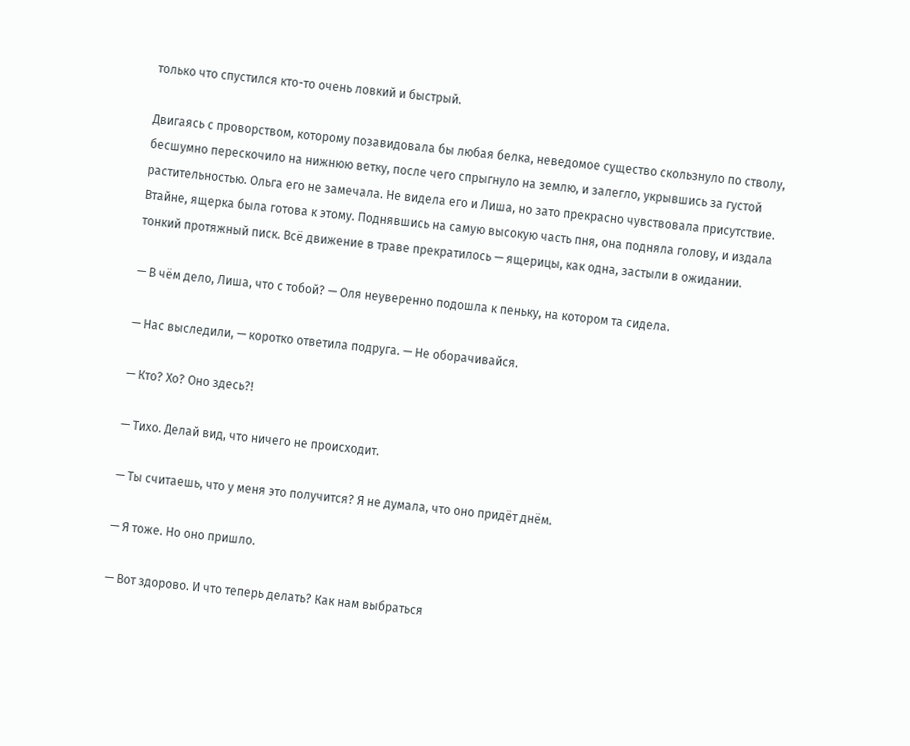только что спустился кто-то очень ловкий и быстрый.

Двигаясь с проворством, которому позавидовала бы любая белка, неведомое существо скользнуло по стволу, бесшумно перескочило на нижнюю ветку, после чего спрыгнуло на землю, и залегло, укрывшись за густой растительностью. Ольга его не замечала. Не видела его и Лиша, но зато прекрасно чувствовала присутствие. Втайне, ящерка была готова к этому. Поднявшись на самую высокую часть пня, она подняла голову, и издала тонкий протяжный писк. Всё движение в траве прекратилось — ящерицы, как одна, застыли в ожидании.

— В чём дело, Лиша, что с тобой? — Оля неуверенно подошла к пеньку, на котором та сидела.

— Нас выследили, — коротко ответила подруга. — Не оборачивайся.

— Кто? Хо? Оно здесь?!

— Тихо. Делай вид, что ничего не происходит.

— Ты считаешь, что у меня это получится? Я не думала, что оно придёт днём.

— Я тоже. Но оно пришло.

— Вот здорово. И что теперь делать? Как нам выбраться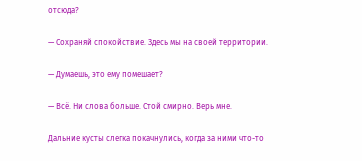отсюда?

— Сохраняй спокойствие. Здесь мы на своей территории.

— Думаешь, это ему помешает?

— Всё. Ни слова больше. Стой смирно. Верь мне.

Дальние кусты слегка покачнулись, когда за ними что-то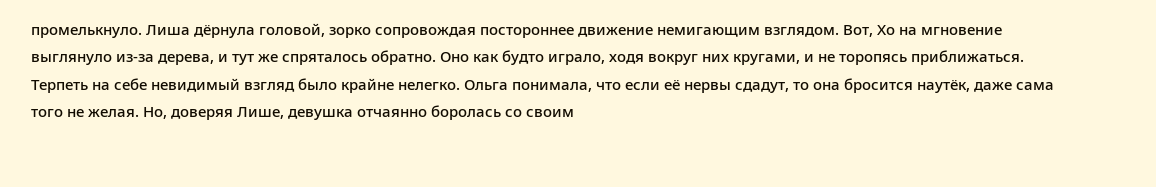промелькнуло. Лиша дёрнула головой, зорко сопровождая постороннее движение немигающим взглядом. Вот, Хо на мгновение выглянуло из-за дерева, и тут же спряталось обратно. Оно как будто играло, ходя вокруг них кругами, и не торопясь приближаться. Терпеть на себе невидимый взгляд было крайне нелегко. Ольга понимала, что если её нервы сдадут, то она бросится наутёк, даже сама того не желая. Но, доверяя Лише, девушка отчаянно боролась со своим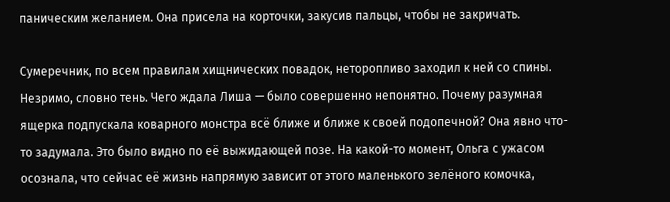паническим желанием. Она присела на корточки, закусив пальцы, чтобы не закричать.

Сумеречник, по всем правилам хищнических повадок, неторопливо заходил к ней со спины. Незримо, словно тень. Чего ждала Лиша — было совершенно непонятно. Почему разумная ящерка подпускала коварного монстра всё ближе и ближе к своей подопечной? Она явно что-то задумала. Это было видно по её выжидающей позе. На какой-то момент, Ольга с ужасом осознала, что сейчас её жизнь напрямую зависит от этого маленького зелёного комочка,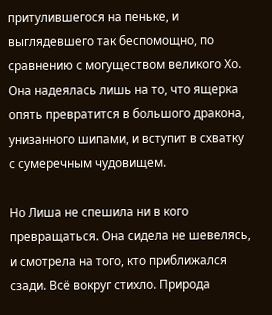притулившегося на пеньке, и выглядевшего так беспомощно, по сравнению с могуществом великого Хо. Она надеялась лишь на то, что ящерка опять превратится в большого дракона, унизанного шипами, и вступит в схватку с сумеречным чудовищем.

Но Лиша не спешила ни в кого превращаться. Она сидела не шевелясь, и смотрела на того, кто приближался сзади. Всё вокруг стихло. Природа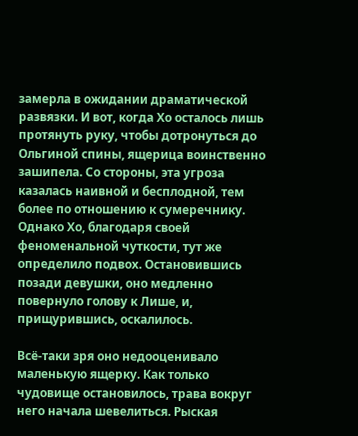замерла в ожидании драматической развязки. И вот, когда Хо осталось лишь протянуть руку, чтобы дотронуться до Ольгиной спины, ящерица воинственно зашипела. Со стороны, эта угроза казалась наивной и бесплодной, тем более по отношению к сумеречнику. Однако Хо, благодаря своей феноменальной чуткости, тут же определило подвох. Остановившись позади девушки, оно медленно повернуло голову к Лише, и, прищурившись, оскалилось.

Всё-таки зря оно недооценивало маленькую ящерку. Как только чудовище остановилось, трава вокруг него начала шевелиться. Рыская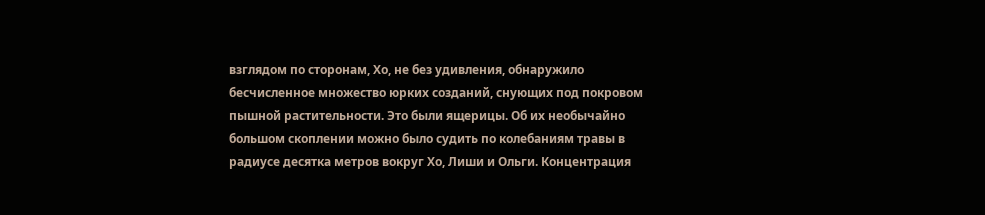взглядом по сторонам, Хо, не без удивления, обнаружило бесчисленное множество юрких созданий, снующих под покровом пышной растительности. Это были ящерицы. Об их необычайно большом скоплении можно было судить по колебаниям травы в радиусе десятка метров вокруг Хо, Лиши и Ольги. Концентрация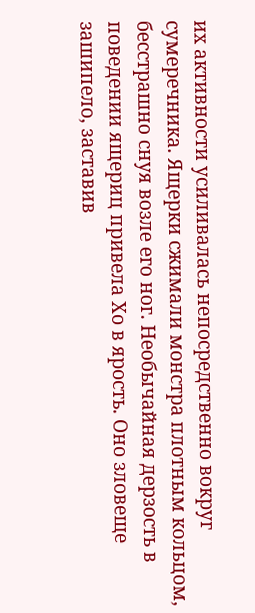их активности усиливалась непосредственно вокруг сумеречника. Ящерки сжимали монстра плотным кольцом, бесстрашно снуя возле его ног. Необычайная дерзость в поведении ящериц привела Хо в ярость. Оно зловеще зашипело, заставив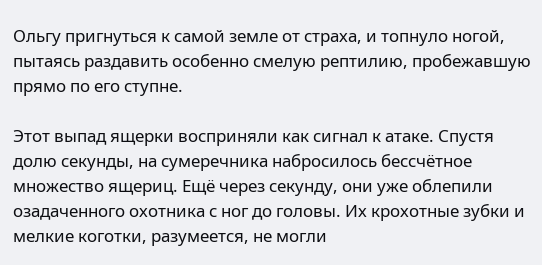Ольгу пригнуться к самой земле от страха, и топнуло ногой, пытаясь раздавить особенно смелую рептилию, пробежавшую прямо по его ступне.

Этот выпад ящерки восприняли как сигнал к атаке. Спустя долю секунды, на сумеречника набросилось бессчётное множество ящериц. Ещё через секунду, они уже облепили озадаченного охотника с ног до головы. Их крохотные зубки и мелкие коготки, разумеется, не могли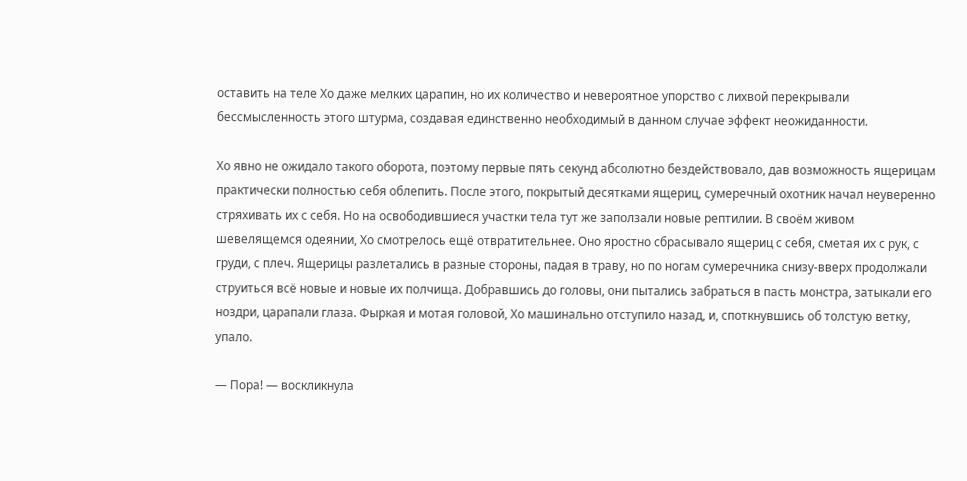оставить на теле Хо даже мелких царапин, но их количество и невероятное упорство с лихвой перекрывали бессмысленность этого штурма, создавая единственно необходимый в данном случае эффект неожиданности.

Хо явно не ожидало такого оборота, поэтому первые пять секунд абсолютно бездействовало, дав возможность ящерицам практически полностью себя облепить. После этого, покрытый десятками ящериц, сумеречный охотник начал неуверенно стряхивать их с себя. Но на освободившиеся участки тела тут же заползали новые рептилии. В своём живом шевелящемся одеянии, Хо смотрелось ещё отвратительнее. Оно яростно сбрасывало ящериц с себя, сметая их с рук, с груди, с плеч. Ящерицы разлетались в разные стороны, падая в траву, но по ногам сумеречника снизу-вверх продолжали струиться всё новые и новые их полчища. Добравшись до головы, они пытались забраться в пасть монстра, затыкали его ноздри, царапали глаза. Фыркая и мотая головой, Хо машинально отступило назад, и, споткнувшись об толстую ветку, упало.

— Пора! — воскликнула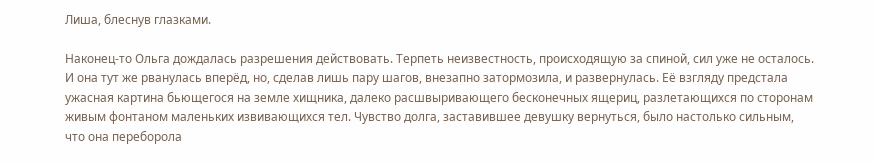Лиша, блеснув глазками.

Наконец-то Ольга дождалась разрешения действовать. Терпеть неизвестность, происходящую за спиной, сил уже не осталось. И она тут же рванулась вперёд, но, сделав лишь пару шагов, внезапно затормозила, и развернулась. Её взгляду предстала ужасная картина бьющегося на земле хищника, далеко расшвыривающего бесконечных ящериц, разлетающихся по сторонам живым фонтаном маленьких извивающихся тел. Чувство долга, заставившее девушку вернуться, было настолько сильным, что она переборола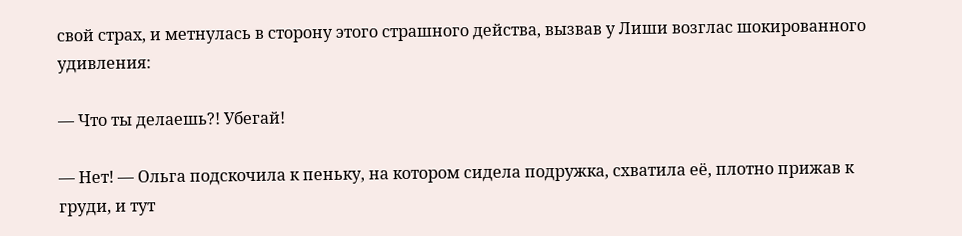свой страх, и метнулась в сторону этого страшного действа, вызвав у Лиши возглас шокированного удивления:

— Что ты делаешь?! Убегай!

— Нет! — Ольга подскочила к пеньку, на котором сидела подружка, схватила её, плотно прижав к груди, и тут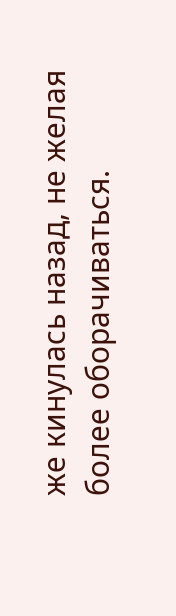же кинулась назад, не желая более оборачиваться.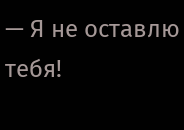— Я не оставлю тебя!